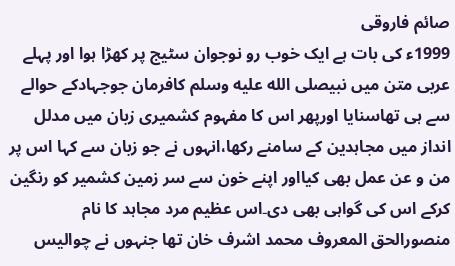صائم فاروقی
1999ء کی بات ہے ایک خوب رو نوجوان سٹیج پر کھڑا ہوا اور پہلے عربی متن میں نبیصلى الله عليه وسلم کافرمان جوجہادکے حوالے سے ہی تھاسنایا اورپھر اس کا مفہوم کشمیری زبان میں مدلل انداز میں مجاہدین کے سامنے رکھا،انہوں نے جو زبان سے کہا اس پر من و عن عمل بھی کیااور اپنے خون سے سر زمین کشمیر کو رنگین کرکے اس کی گواہی بھی دی۔اس عظیم مرد مجاہد کا نام منصورالحق المعروف محمد اشرف خان تھا جنہوں نے چوالیس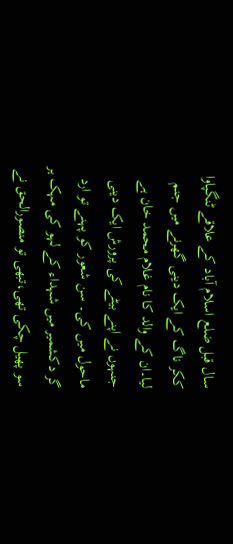سال قبل ضلع اسلام آباد کے علاقے ٹنگپاوا ککر ناگ کے ایک دینی گھرنے میں جنم لیا۔ان کے والد کا نام غلام محمد خان ہے جنہوں نے اپنے بیٹے کی پرورش ایک دینی ماحول میں کی۔ سن شعور کو پہنے تو ارد گر دکشمیر میں شہداء کے لہو کی مہک ہر سو پھیل چکی تھی،تبھی تو منصورالحق نے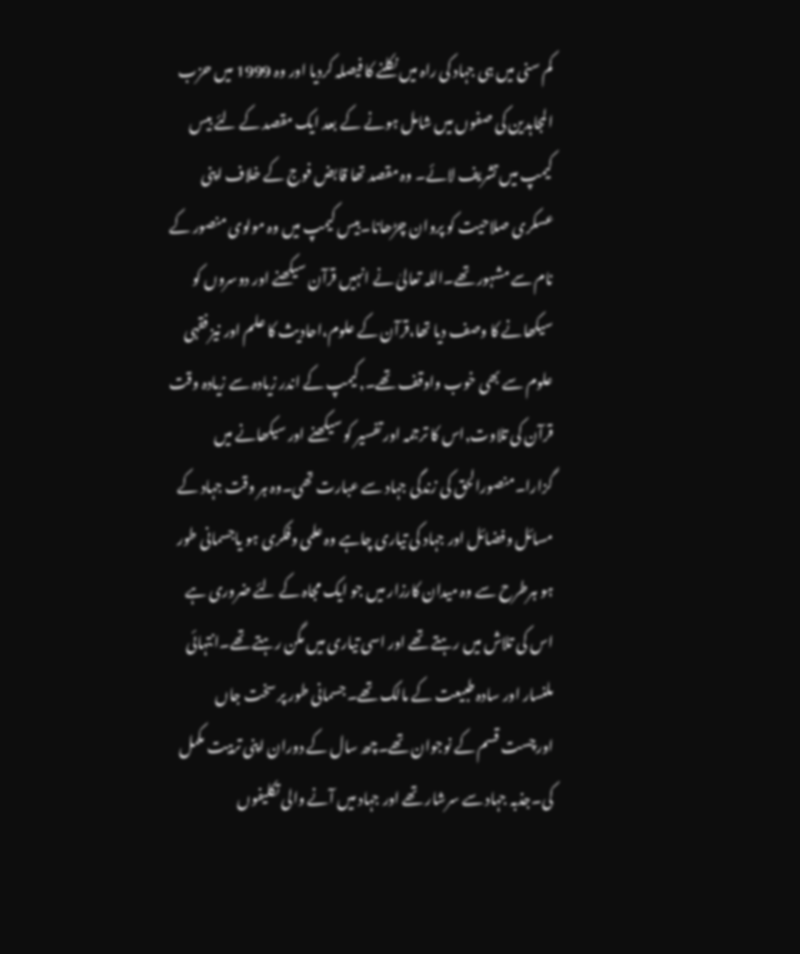کم سنی میں ہی جہاد کی راہ میں نکلنے کا فیصلہ کردیا اور وہ 1999 میں حزب المجاہدین کی صفوں میں شامل ہونے کے بعد ایک مقصد کے لئے بیس کیمپ میں تشریف لائے۔ وہ مقصد تھا قابض فوج کے خلاف اپنی عسکری صلاحیت کو پروان چڑھانا۔بیس کیمپ میں وہ مولوی منصور کے نام سے مشہور تھے۔اللہ تعالیٰ نے انہیں قرآن سیکھنے اور دوسروں کو سیکھانے کا وصف دیا تھا،قرآن کے علوم،احادیث کا علم اور نیز فقہی علوم سے بھی خوب واوقف تھے۔,کیمپ کے اندر زیادہ سے زیادہ وقت قرآن کی تلاوت,اس کا ترجمہ اور تفسیر کو سیکھنے اور سیکھانے میں گزارا۔منصورالحق کی زندگی جہاد سے عبارت تھی۔وہ ہر وقت جہاد کے مسائل وفضائل اور جہاد کی تیاری چاہے وہ علمی وفکری ہو یاجسمانی طور ہو ہرطرح سے وہ میدان کارزار میں جو ایک مجاہ کے لئے ضروری ہے اس کی تلاش میں رہتے تھے اور اسی تیاری میں مگن رہتے تھے۔انتہائی ملنسار اور سادہ طبیعت کے مالک تھے۔جسمانی طور پر سخت جاں اورچست قسم کے نوجوان تھے۔چھ سال کے دوران اپنی تربیت مکمل کی۔جذبہ جہاد سے سرشار تھے اور جہاد میں آنے والی تکلیفوں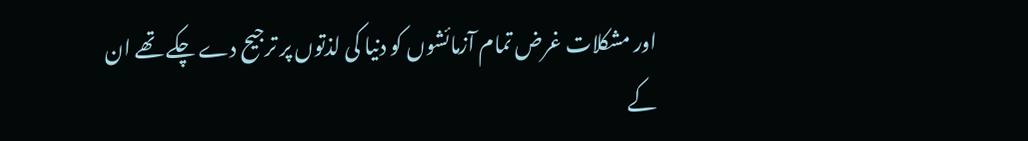اور مشکلات غرض تمام آزمائشوں کو دنیا کی لذتوں پر ترجیح دے چکے تھے ان کے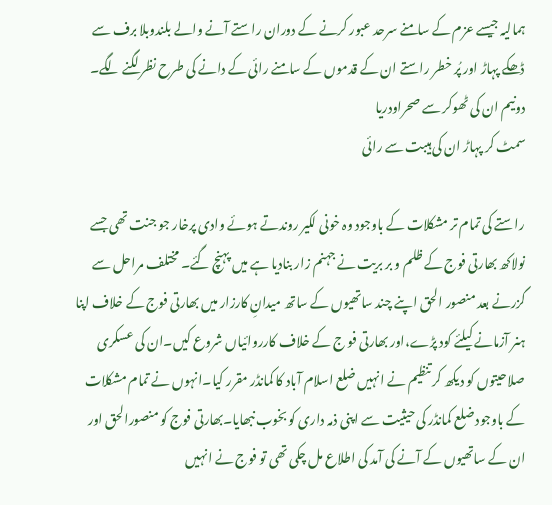ہمالیہ جیسے عزم کے سامنے سرحد عبور کرنے کے دوران راستے آنے والے بلندوبلا برف سے ڈھکے پہاڑ اور پُر خطر راستے ان کے قدموں کے سامنے رائی کے دانے کی طرح نظر لگنے لگے۔
دونیم ان کی ٹھوکر سے صحراودریا
سمٹ کر پہاڑ ان کی ہیبت سے رائی

راستے کی تمام تر مشکلات کے باوجود وہ خونی لکیر روندتے ہوئے وادی پرخار جو جنت تھی جسے نولاکھ بھارتی فوج کے ظلم و بر بریت نے جہنم زار بنادیا ہے میں پہنچ گئے۔ مختلف مراحل سے گزرنے بعد منصور الحق اپنے چند ساتھیوں کے ساتھ میدانِ کارزار میں بھارتی فوج کے خلاف اپنا ہنر آزمانے کیلئے کود پڑے،اور بھارتی فو ج کے خلاف کارروائیاں شروع کیں۔ان کی عسکری صلاحیتوں کو دیکھ کر تنظیم نے انہیں ضلع اسلام آباد کا کمانڈر مقرر کیا۔انہوں نے تمام مشکلات کے باوجود ضلع کمانڈر کی حیثیت سے اپنی ذمہ داری کو بخوب نبھایا۔بھارتی فوج کو منصورالحق اور ان کے ساتھیوں کے آنے کی آمد کی اطلاع مل چکی تھی تو فوج نے انہیں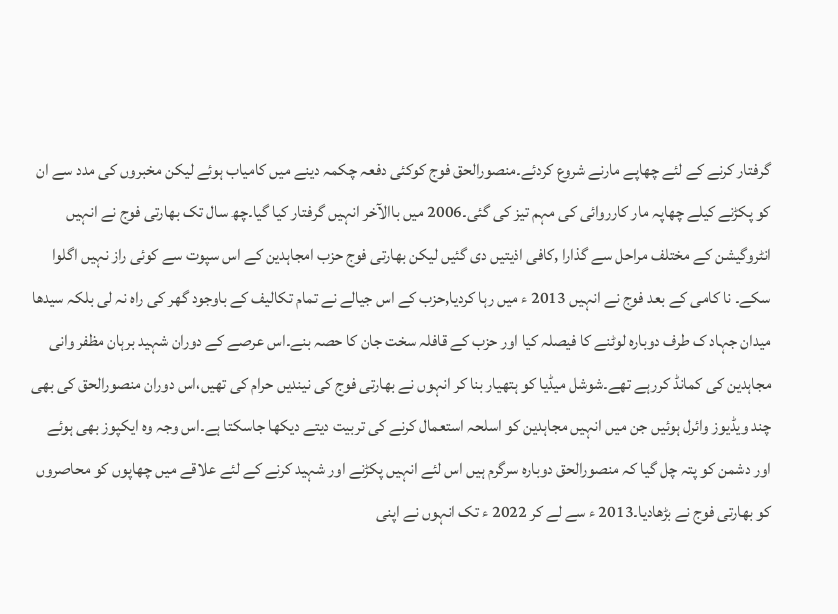گرفتار کرنے کے لئے چھاپے مارنے شروع کردئے۔منصورالحق فوج کوکئی دفعہ چکمہ دینے میں کامیاب ہوئے لیکن مخبروں کی مدد سے ان کو پکڑنے کیلے چھاپہ مار کارروائی کی مہم تیز کی گئی۔2006 میں باالآخر انہیں گرفتار کیا گیا۔چھ سال تک بھارتی فوج نے انہیں انٹروگیشن کے مختلف مراحل سے گذارا ,کافی اذیتیں دی گئیں لیکن بھارتی فوج حزب امجاہدین کے اس سپوت سے کوئی راز نہیں اگلوا سکے۔ نا کامی کے بعد فوج نے انہیں 2013 ء میں رہا کردیا,حزب کے اس جیالے نے تمام تکالیف کے باوجود گھر کی راہ نہ لی بلکہ سیدھا میدان جہاد ک طرف دوبارہ لوٹنے کا فیصلہ کیا اور حزب کے قافلہ سخت جان کا حصہ بنے۔اس عرصے کے دوران شہید برہان مظفر وانی مجاہدین کی کمانڈ کررہے تھے۔شوشل میڈیا کو ہتھیار بنا کر انہوں نے بھارتی فوج کی نیندیں حرام کی تھیں،اس دوران منصورالحق کی بھی چند ویڈیوز وائرل ہوئیں جن میں انہیں مجاہدین کو اسلحہ استعمال کرنے کی تربیت دیتے دیکھا جاسکتا ہے۔اس وجہ وہ ایکپوز بھی ہوئے اور دشمن کو پتہ چل گیا کہ منصورالحق دوبارہ سرگرم ہیں اس لئے انہیں پکڑنے اور شہید کرنے کے لئے علاقے میں چھاپوں کو محاصروں کو بھارتی فوج نے بڑھادیا۔2013 ء سے لے کر 2022 ء تک انہوں نے اپنی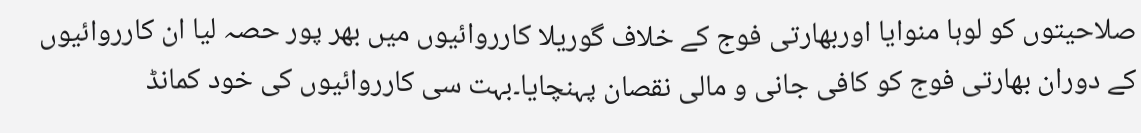صلاحیتوں کو لوہا منوایا اوربھارتی فوج کے خلاف گوریلا کارروائیوں میں بھر پور حصہ لیا ان کارروائیوں کے دوران بھارتی فوج کو کافی جانی و مالی نقصان پہنچایا۔بہت سی کارروائیوں کی خود کمانڈ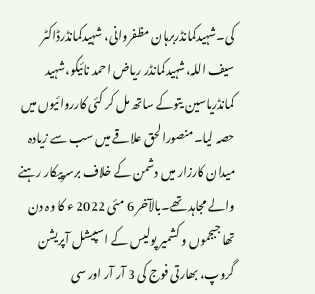کی۔شہیدکمانڈربرہان مظفروانی، شہیدکمانڈرڈاکٹر سیف اللہ،شہیدکمانڈر ریاض احمد نائیکو،شہید کمانڈریاسین یتوکے ساتھ مل کر کئی کارروائیوں میں حصہ لیا۔منصورالحق علاقے میں سب سے زیادہ میدان کارزار میں دشمن کے خلاف برسرپیکار رہنے والے مجاہد تھے۔بالآخر 6 مئی 2022 ء کا وہ دن تھا جبجموں و کشمیر پولیس کے اسپیشل آپریشن گروپ، بھارتی فوج کی 3 آر آر اور سی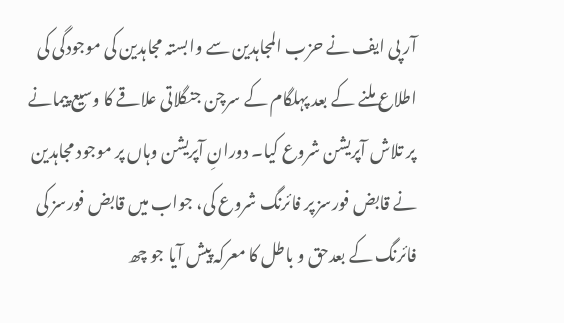آر پی ایف نے حزب المجاہدین سے وابستہ مجاہدین کی موجودگی کی اطلاع ملنے کے بعد پہلگام کے سرچن جنگلاتی علاقے کا وسیع پیمانے پر تلاش آپریشن شروع کیا۔ دورانِ آپریشن وہاں پر موجود مجاہدین نے قابض فورسز پر فائرنگ شروع کی، جواب میں قابض فورسز کی فائرنگ کے بعدحق و باطل کا معرکہ پیش آیا جو چھ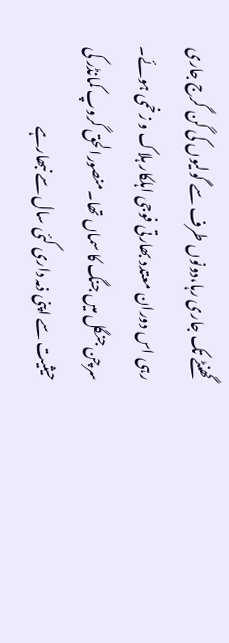گھنٹے تک جاری رہا،دونوں طرف سے گولیوں کی گن گرج جاری رہی اس دوران معتدد بھارتی فوجی اہلکار ہلاک و زخمی ہوئے۔ سرچن جنگل میں جنگ کا سماں تھا۔منصورالحق گروپ کمانڈر کی حیثیت سے اپنی ذمہ داری کئی سال سے نبھارہے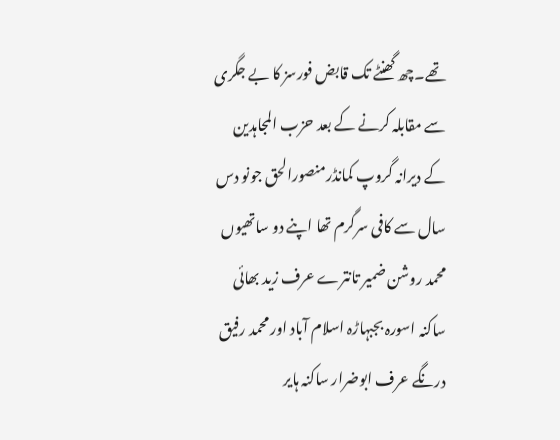تھے۔چھ گھنٹے تک قابض فورسز کا بے جگری سے مقابلہ کرنے کے بعد حزب المجاہدین کے دیرانہ گروپ کمانڈرمنصورالحق جونو دس سال سے کافی سرگرم تھا اپنے دو ساتھیوں محمد روشن ضمیر تانترے عرف زید بھائی ساکنہ اسورہ بجبہاڑہ اسلام آباد اور محمد رفیق درنگے عرف ابوضرار ساکنہ ہایر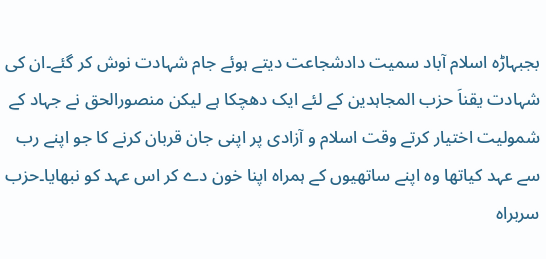بجبہاڑہ اسلام آباد سمیت دادشجاعت دیتے ہوئے جام شہادت نوش کر گئے۔ان کی شہادت یقناَ حزب المجاہدین کے لئے ایک دھچکا ہے لیکن منصورالحق نے جہاد کے شمولیت اختیار کرتے وقت اسلام و آزادی پر اپنی جان قربان کرنے کا جو اپنے رب سے عہد کیاتھا وہ اپنے ساتھیوں کے ہمراہ اپنا خون دے کر اس عہد کو نبھایا۔حزب سربراہ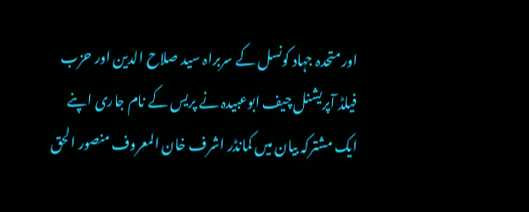اور متحدہ جہاد کونسل کے سربراہ سید صلاح الدین اور حزب فیلڈ آپریشنل چیف ابوعبیدہ نے پریس کے نام جاری اپنے ایک مشترکہ بیان میں کمانڈر اشرف خان المعروف منصور الحق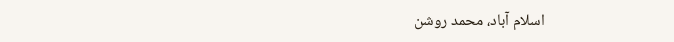اسلام آباد، محمد روشن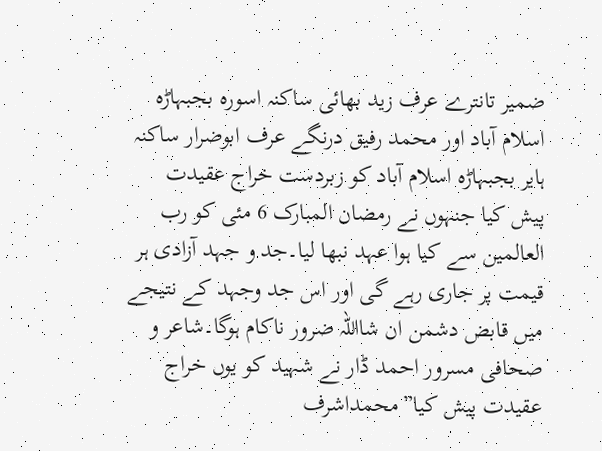ضمیر تانترے عرف زید بھائی ساکنہ اسورہ بجبہاڑہ اسلام آباد اور محمد رفیق درنگے عرف ابوضرار ساکنہ ہایر بجبہاڑہ اسلام آباد کو زبردست خراج عقیدت پیش کیا جنہوں نے رمضان المبارک 6 مئی کو رب العالمین سے کیا ہوا عہد نبھا لیا۔جد و جہد آزادی ہر قیمت پر جاری رہے گی اور اس جد وجہد کے نتیجے میں قابض دشمن ان شااللہ ضرور ناکام ہوگا۔شاعر و صحافی مسرور احمد ڈار نے شہید کو یوں خراج عقیدت پیش کیا”محمداشرف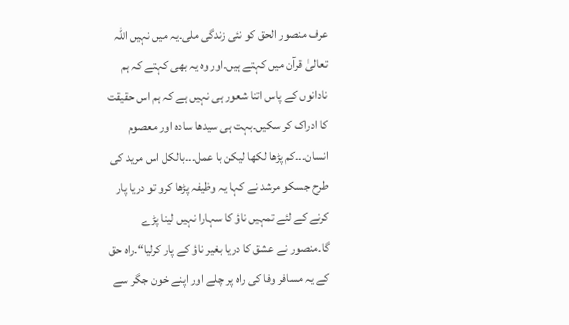عرف منصور الحق کو نئی زندگی ملی۔یہ میں نہیں اللہ تعالیٰ قرآن میں کہتے ہیں۔اور وہ یہ بھی کہتے کہ ہم نادانوں کے پاس اتنا شعور ہی نہیں ہے کہ ہم اس حقیقت کا ادراک کر سکیں۔بہت ہی سیدھا سادہ اور معصوم انسان۔۔۔کم پڑھا لکھا لیکن با عمل۔۔۔بالکل اس مرید کی طرح جسکو مرشد نے کہا یہ وظیفہ پڑھا کرو تو دریا پار کرنے کے لئے تمہیں ناؤ کا سہارا نہیں لینا پڑے گا۔منصور نے عشق کا دریا بغیر ناؤ کے پار کرلیا“۔راہ حق کے یہ مسافر وفا کی راہ پر چلے اور اپنے خون جگر سے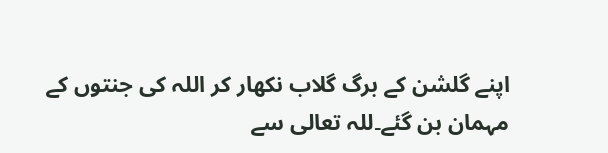اپنے گلشن کے برگ گلاب نکھار کر اللہ کی جنتوں کے مہمان بن گئے۔للہ تعالی سے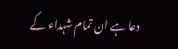دعا ہے ان تمام شہداء کے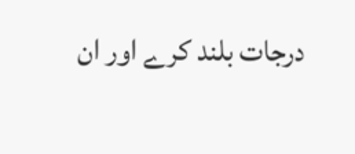درجات بلند کرے اور ان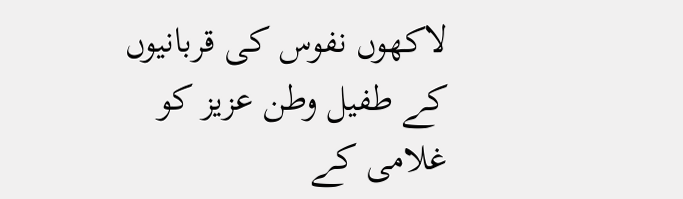لاکھوں نفوس کی قربانیوں کے طفیل وطن عزیز کو غلامی کے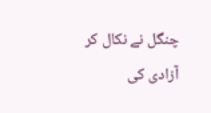چنگل نے نکال کر آزادی کی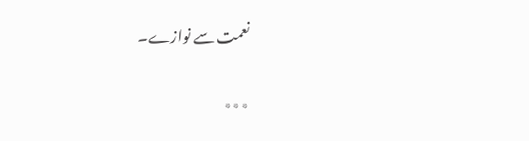نعمت سے نوازے۔

٭٭٭